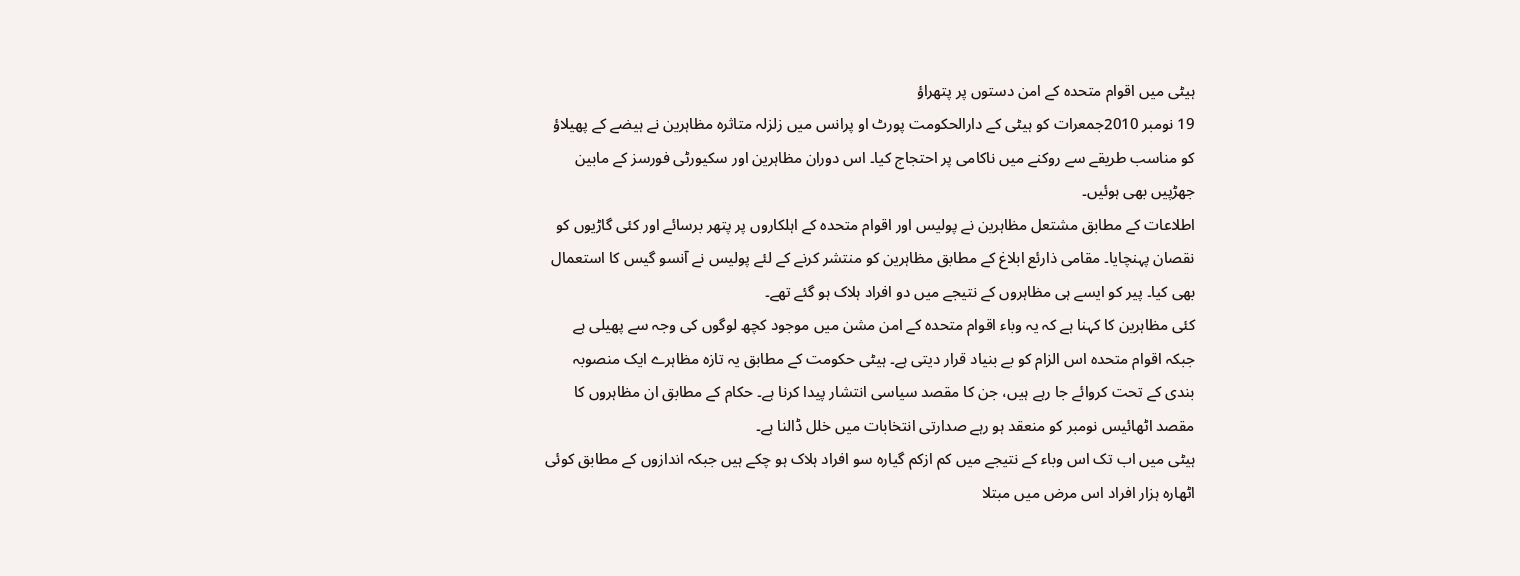ہیٹی میں اقوام متحدہ کے امن دستوں پر پتھراؤ
19 نومبر 2010جمعرات کو ہیٹی کے دارالحکومت پورٹ او پرانس میں زلزلہ متاثرہ مظاہرین نے ہیضے کے پھیلاؤ کو مناسب طریقے سے روکنے میں ناکامی پر احتجاج کیا۔ اس دوران مظاہرین اور سکیورٹی فورسز کے مابین جھڑپیں بھی ہوئیں۔
اطلاعات کے مطابق مشتعل مظاہرین نے پولیس اور اقوام متحدہ کے اہلکاروں پر پتھر برسائے اور کئی گاڑیوں کو نقصان پہنچایا۔ مقامی ذارئع ابلاغ کے مطابق مظاہرین کو منتشر کرنے کے لئے پولیس نے آنسو گیس کا استعمال بھی کیا۔ پیر کو ایسے ہی مظاہروں کے نتیجے میں دو افراد ہلاک ہو گئے تھے۔
کئی مظاہرین کا کہنا ہے کہ یہ وباء اقوام متحدہ کے امن مشن میں موجود کچھ لوگوں کی وجہ سے پھیلی ہے جبکہ اقوام متحدہ اس الزام کو بے بنیاد قرار دیتی ہے۔ ہیٹی حکومت کے مطابق یہ تازہ مظاہرے ایک منصوبہ بندی کے تحت کروائے جا رہے ہیں، جن کا مقصد سیاسی انتشار پیدا کرنا ہے۔ حکام کے مطابق ان مظاہروں کا مقصد اٹھائیس نومبر کو منعقد ہو رہے صدارتی انتخابات میں خلل ڈالنا ہے۔
ہیٹی میں اب تک اس وباء کے نتیجے میں کم ازکم گیارہ سو افراد ہلاک ہو چکے ہیں جبکہ اندازوں کے مطابق کوئی اٹھارہ ہزار افراد اس مرض میں مبتلا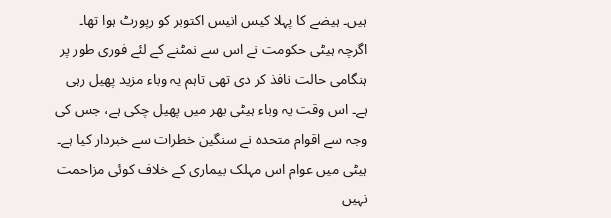ہیں۔ ہیضے کا پہلا کیس انیس اکتوبر کو رپورٹ ہوا تھا۔ اگرچہ ہیٹی حکومت نے اس سے نمٹنے کے لئے فوری طور پر ہنگامی حالت نافذ کر دی تھی تاہم یہ وباء مزید پھیل رہی ہے۔ اس وقت یہ وباء ہیٹی بھر میں پھیل چکی ہے، جس کی وجہ سے اقوام متحدہ نے سنگین خطرات سے خبردار کیا ہے۔
ہیٹی میں عوام اس مہلک بیماری کے خلاف کوئی مزاحمت نہیں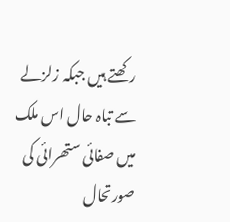رکھتے ہیں جبکہ زلزلے سے تباہ حال اس ملک میں صفائی ستھرائی کی صورتحال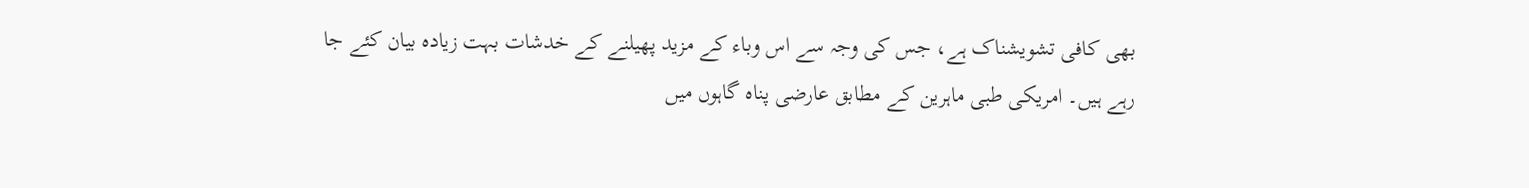بھی کافی تشویشناک ہے، جس کی وجہ سے اس وباء کے مزید پھیلنے کے خدشات بہت زیادہ بیان کئے جا رہے ہیں۔ امریکی طبی ماہرین کے مطابق عارضی پناہ گاہوں میں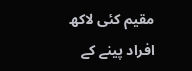مقیم کئی لاکھ افراد پینے کے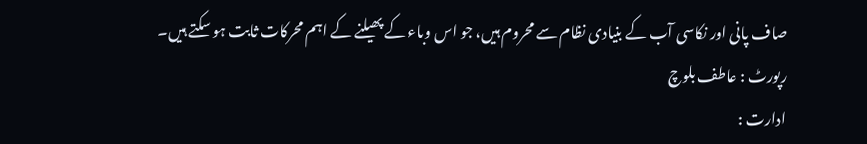صاف پانی اور نکاسی آب کے بنیادی نظام سے محروم ہیں، جو اس وباء کے پھیلنے کے اہم محرکات ثابت ہو سکتے ہیں۔
رپورٹ : عاطف بلوچ
ادارت :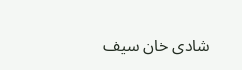شادی خان سیف